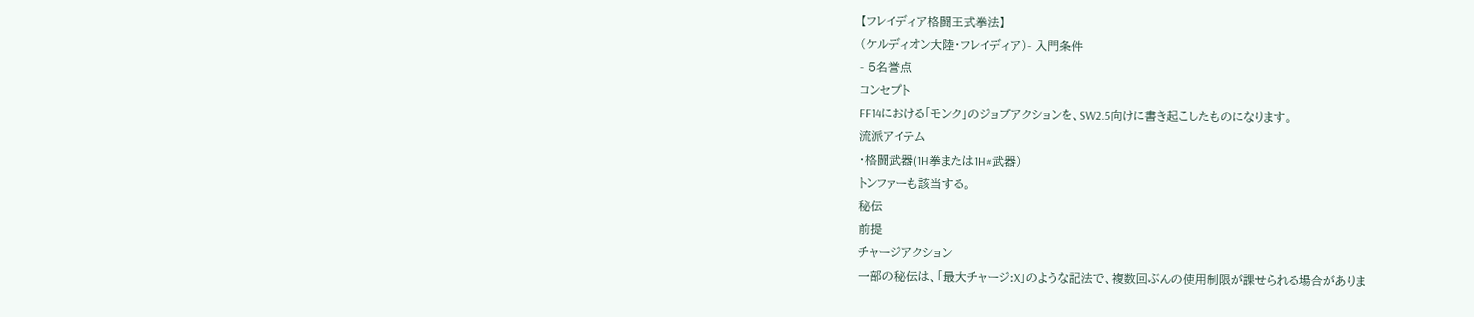【フレイディア格闘王式拳法】
(ケルディオン大陸・フレイディア)- 入門条件
- 5名誉点
コンセプト
FF14における「モンク」のジョブアクションを、SW2.5向けに書き起こしたものになります。
流派アイテム
・格闘武器(1H拳または1H#武器)
トンファーも該当する。
秘伝
前提
チャージアクション
一部の秘伝は、「最大チャージ:X」のような記法で、複数回ぶんの使用制限が課せられる場合がありま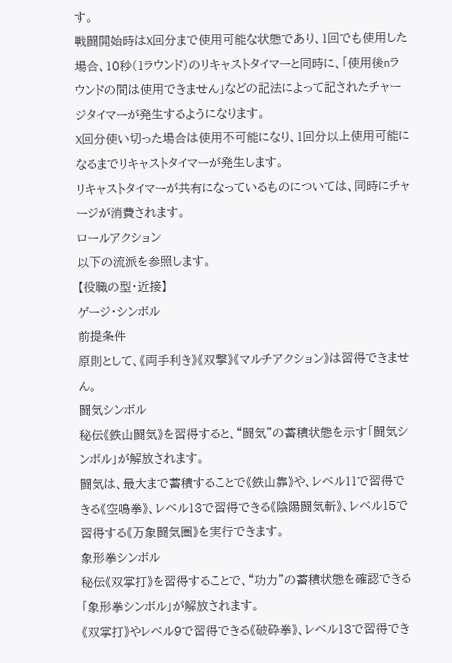す。
戦闘開始時はX回分まで使用可能な状態であり、1回でも使用した場合、10秒(1ラウンド)のリキャストタイマーと同時に、「使用後nラウンドの間は使用できません」などの記法によって記されたチャージタイマーが発生するようになります。
X回分使い切った場合は使用不可能になり、1回分以上使用可能になるまでリキャストタイマーが発生します。
リキャストタイマーが共有になっているものについては、同時にチャージが消費されます。
ロールアクション
以下の流派を参照します。
【役職の型・近接】
ゲージ・シンボル
前提条件
原則として、《両手利き》《双撃》《マルチアクション》は習得できません。
闘気シンボル
秘伝《鉄山闘気》を習得すると、“闘気”の蓄積状態を示す「闘気シンボル」が解放されます。
闘気は、最大まで蓄積することで《鉄山靠》や、レベル11で習得できる《空鳴拳》、レベル13で習得できる《陰陽闘気斬》、レベル15で習得する《万象闘気圏》を実行できます。
象形拳シンボル
秘伝《双掌打》を習得することで、“功力”の蓄積状態を確認できる「象形拳シンボル」が解放されます。
《双掌打》やレベル9で習得できる《破砕拳》、レベル13で習得でき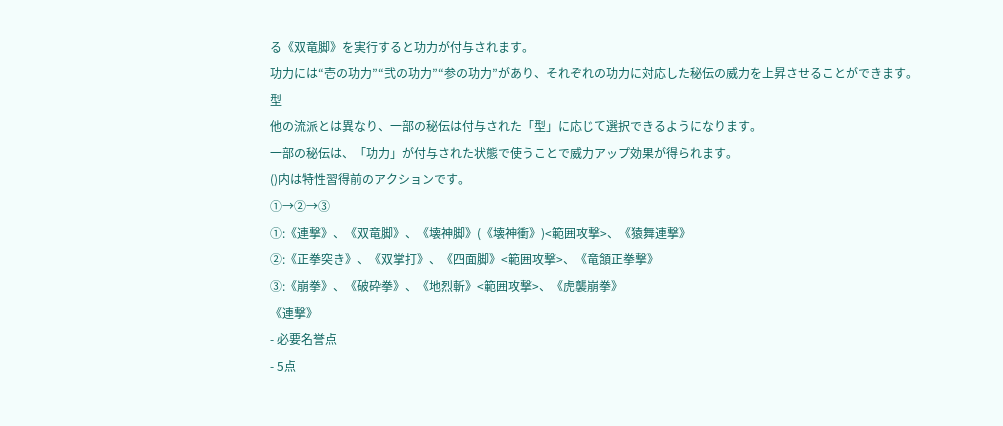る《双竜脚》を実行すると功力が付与されます。
功力には“壱の功力”“弐の功力”“参の功力”があり、それぞれの功力に対応した秘伝の威力を上昇させることができます。
型
他の流派とは異なり、一部の秘伝は付与された「型」に応じて選択できるようになります。
一部の秘伝は、「功力」が付与された状態で使うことで威力アップ効果が得られます。
()内は特性習得前のアクションです。
①→②→③
①:《連撃》、《双竜脚》、《壊神脚》(《壊神衝》)<範囲攻撃>、《猿舞連撃》
②:《正拳突き》、《双掌打》、《四面脚》<範囲攻撃>、《竜頷正拳撃》
③:《崩拳》、《破砕拳》、《地烈斬》<範囲攻撃>、《虎襲崩拳》
《連撃》
- 必要名誉点
- 5点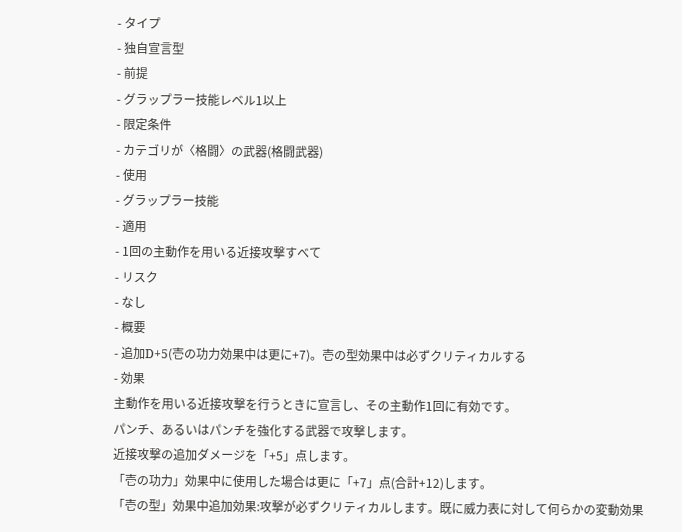- タイプ
- 独自宣言型
- 前提
- グラップラー技能レベル1以上
- 限定条件
- カテゴリが〈格闘〉の武器(格闘武器)
- 使用
- グラップラー技能
- 適用
- 1回の主動作を用いる近接攻撃すべて
- リスク
- なし
- 概要
- 追加D+5(壱の功力効果中は更に+7)。壱の型効果中は必ずクリティカルする
- 効果
主動作を用いる近接攻撃を行うときに宣言し、その主動作1回に有効です。
パンチ、あるいはパンチを強化する武器で攻撃します。
近接攻撃の追加ダメージを「+5」点します。
「壱の功力」効果中に使用した場合は更に「+7」点(合計+12)します。
「壱の型」効果中追加効果:攻撃が必ずクリティカルします。既に威力表に対して何らかの変動効果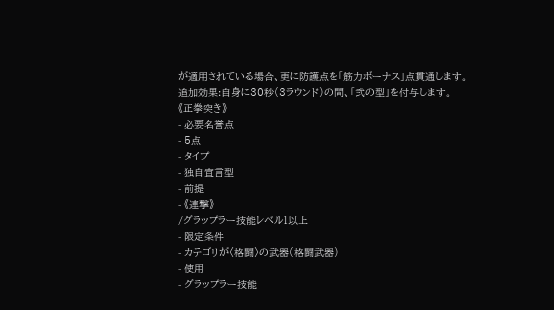が適用されている場合、更に防護点を「筋力ボーナス」点貫通します。
追加効果:自身に30秒(3ラウンド)の間、「弐の型」を付与します。
《正拳突き》
- 必要名誉点
- 5点
- タイプ
- 独自宣言型
- 前提
- 《連撃》
/グラップラー技能レベル1以上
- 限定条件
- カテゴリが〈格闘〉の武器(格闘武器)
- 使用
- グラップラー技能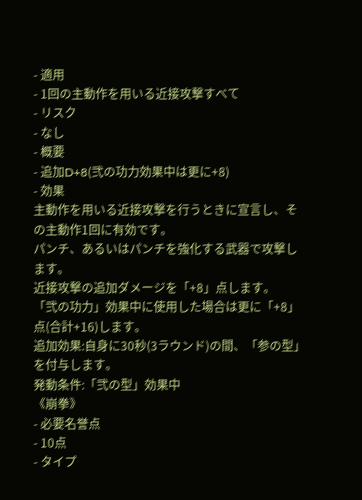- 適用
- 1回の主動作を用いる近接攻撃すべて
- リスク
- なし
- 概要
- 追加D+8(弐の功力効果中は更に+8)
- 効果
主動作を用いる近接攻撃を行うときに宣言し、その主動作1回に有効です。
パンチ、あるいはパンチを強化する武器で攻撃します。
近接攻撃の追加ダメージを「+8」点します。
「弐の功力」効果中に使用した場合は更に「+8」点(合計+16)します。
追加効果:自身に30秒(3ラウンド)の間、「参の型」を付与します。
発動条件:「弐の型」効果中
《崩拳》
- 必要名誉点
- 10点
- タイプ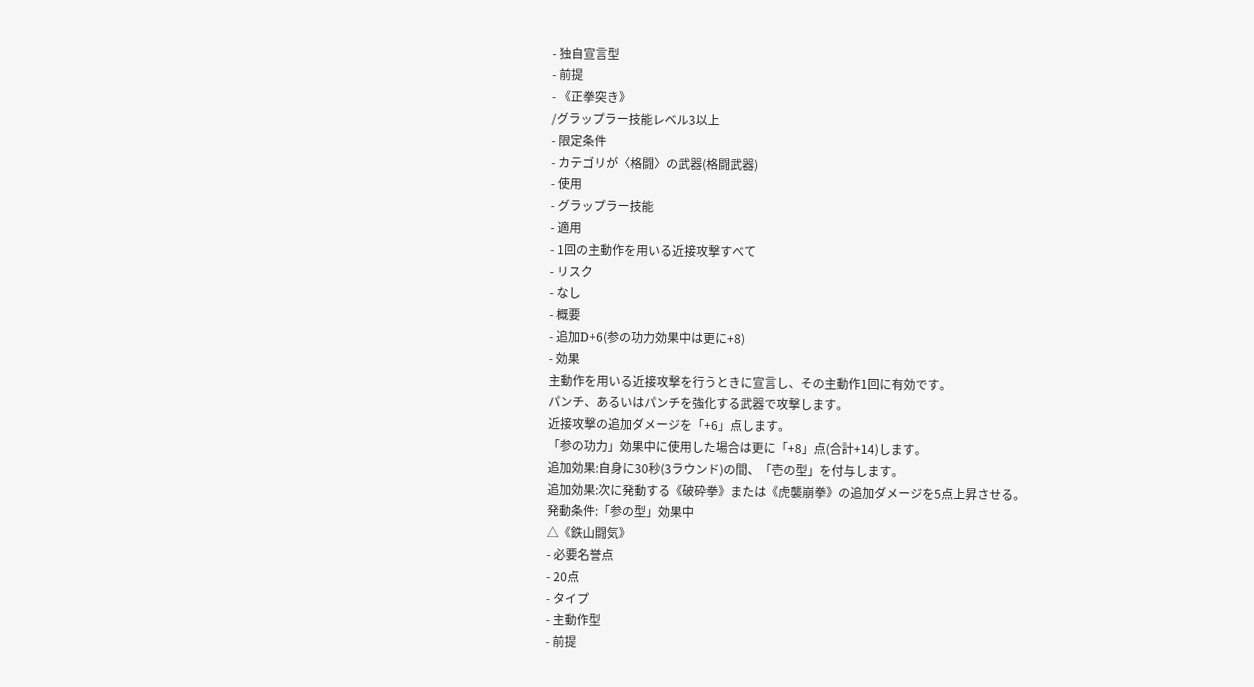- 独自宣言型
- 前提
- 《正拳突き》
/グラップラー技能レベル3以上
- 限定条件
- カテゴリが〈格闘〉の武器(格闘武器)
- 使用
- グラップラー技能
- 適用
- 1回の主動作を用いる近接攻撃すべて
- リスク
- なし
- 概要
- 追加D+6(参の功力効果中は更に+8)
- 効果
主動作を用いる近接攻撃を行うときに宣言し、その主動作1回に有効です。
パンチ、あるいはパンチを強化する武器で攻撃します。
近接攻撃の追加ダメージを「+6」点します。
「参の功力」効果中に使用した場合は更に「+8」点(合計+14)します。
追加効果:自身に30秒(3ラウンド)の間、「壱の型」を付与します。
追加効果:次に発動する《破砕拳》または《虎襲崩拳》の追加ダメージを5点上昇させる。
発動条件:「参の型」効果中
△《鉄山闘気》
- 必要名誉点
- 20点
- タイプ
- 主動作型
- 前提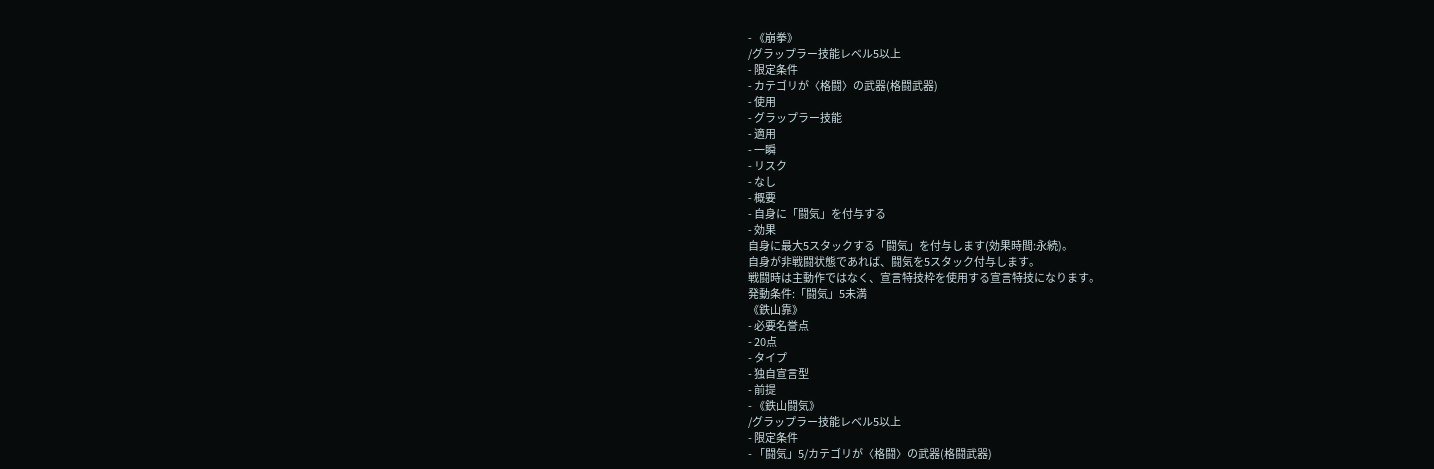- 《崩拳》
/グラップラー技能レベル5以上
- 限定条件
- カテゴリが〈格闘〉の武器(格闘武器)
- 使用
- グラップラー技能
- 適用
- 一瞬
- リスク
- なし
- 概要
- 自身に「闘気」を付与する
- 効果
自身に最大5スタックする「闘気」を付与します(効果時間:永続)。
自身が非戦闘状態であれば、闘気を5スタック付与します。
戦闘時は主動作ではなく、宣言特技枠を使用する宣言特技になります。
発動条件:「闘気」5未満
《鉄山靠》
- 必要名誉点
- 20点
- タイプ
- 独自宣言型
- 前提
- 《鉄山闘気》
/グラップラー技能レベル5以上
- 限定条件
- 「闘気」5/カテゴリが〈格闘〉の武器(格闘武器)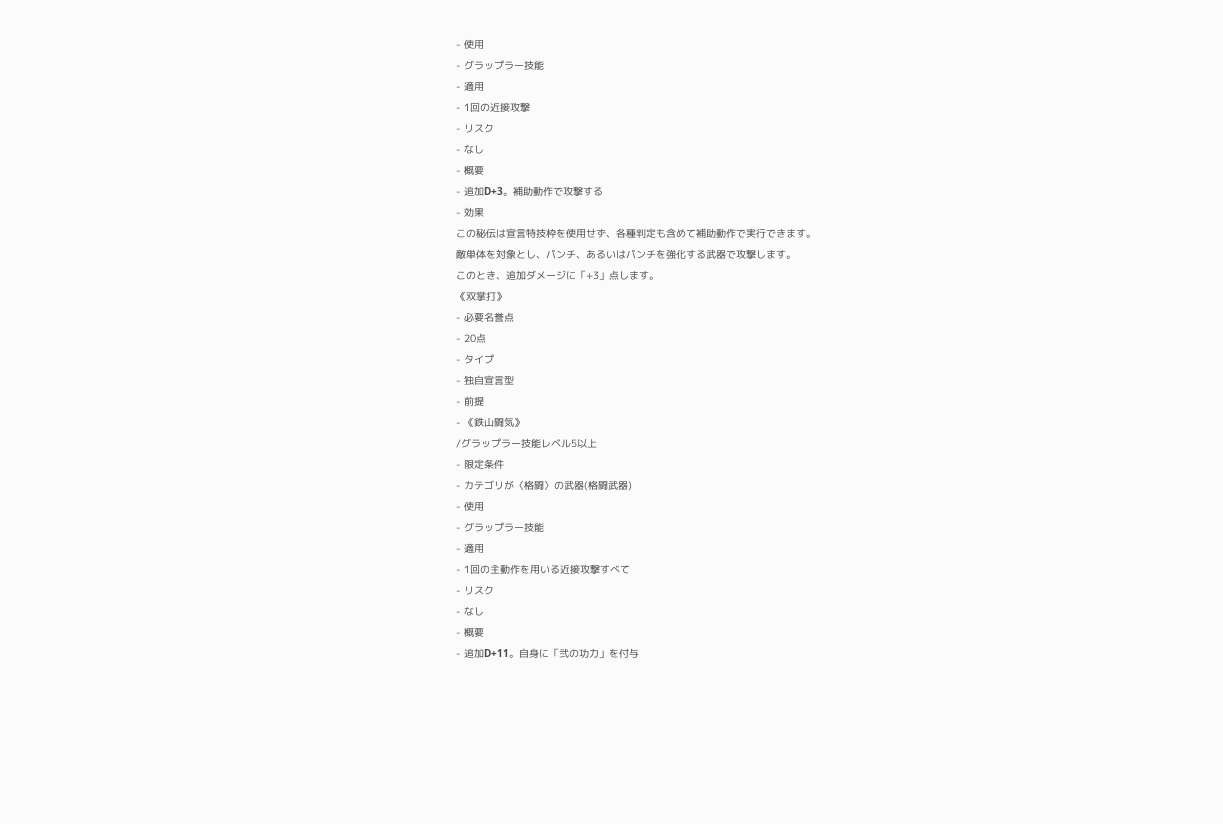- 使用
- グラップラー技能
- 適用
- 1回の近接攻撃
- リスク
- なし
- 概要
- 追加D+3。補助動作で攻撃する
- 効果
この秘伝は宣言特技枠を使用せず、各種判定も含めて補助動作で実行できます。
敵単体を対象とし、パンチ、あるいはパンチを強化する武器で攻撃します。
このとき、追加ダメージに「+3」点します。
《双掌打》
- 必要名誉点
- 20点
- タイプ
- 独自宣言型
- 前提
- 《鉄山闘気》
/グラップラー技能レベル5以上
- 限定条件
- カテゴリが〈格闘〉の武器(格闘武器)
- 使用
- グラップラー技能
- 適用
- 1回の主動作を用いる近接攻撃すべて
- リスク
- なし
- 概要
- 追加D+11。自身に「弐の功力」を付与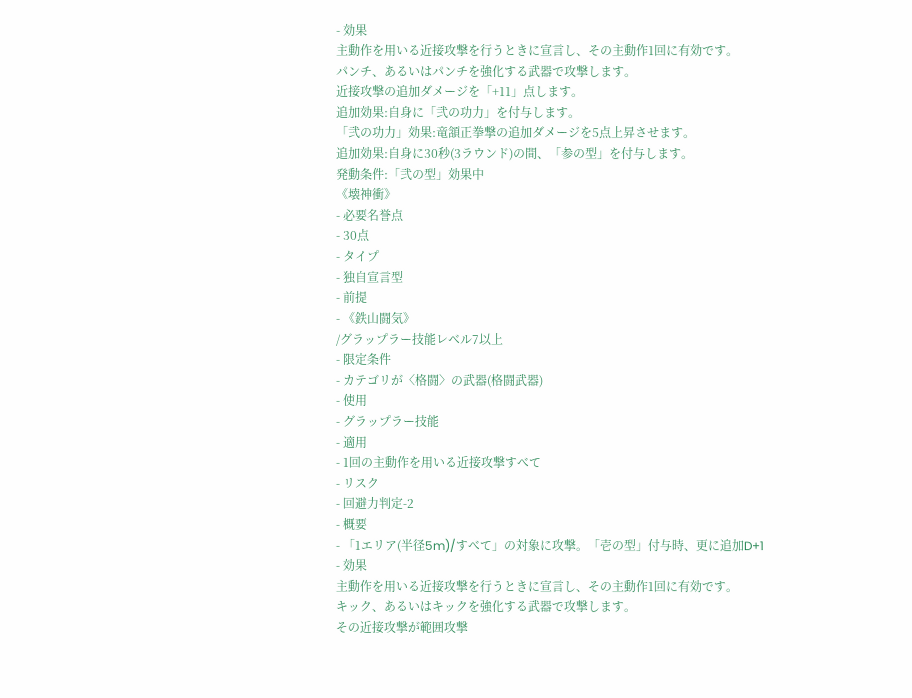- 効果
主動作を用いる近接攻撃を行うときに宣言し、その主動作1回に有効です。
パンチ、あるいはパンチを強化する武器で攻撃します。
近接攻撃の追加ダメージを「+11」点します。
追加効果:自身に「弐の功力」を付与します。
「弐の功力」効果:竜頷正拳撃の追加ダメージを5点上昇させます。
追加効果:自身に30秒(3ラウンド)の間、「参の型」を付与します。
発動条件:「弐の型」効果中
《壊神衝》
- 必要名誉点
- 30点
- タイプ
- 独自宣言型
- 前提
- 《鉄山闘気》
/グラップラー技能レベル7以上
- 限定条件
- カテゴリが〈格闘〉の武器(格闘武器)
- 使用
- グラップラー技能
- 適用
- 1回の主動作を用いる近接攻撃すべて
- リスク
- 回避力判定-2
- 概要
- 「1エリア(半径5m)/すべて」の対象に攻撃。「壱の型」付与時、更に追加D+1
- 効果
主動作を用いる近接攻撃を行うときに宣言し、その主動作1回に有効です。
キック、あるいはキックを強化する武器で攻撃します。
その近接攻撃が範囲攻撃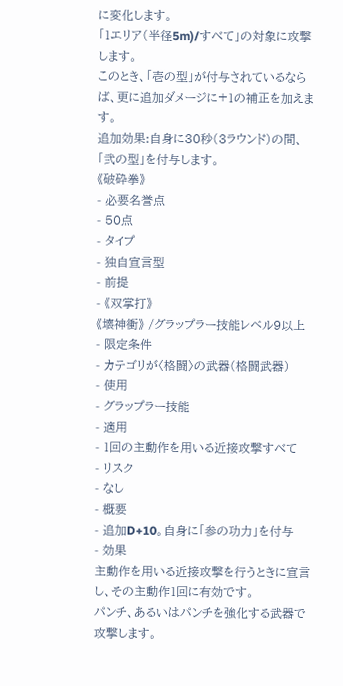に変化します。
「1エリア(半径5m)/すべて」の対象に攻撃します。
このとき、「壱の型」が付与されているならば、更に追加ダメージに+1の補正を加えます。
追加効果:自身に30秒(3ラウンド)の間、「弐の型」を付与します。
《破砕拳》
- 必要名誉点
- 50点
- タイプ
- 独自宣言型
- 前提
- 《双掌打》
《壊神衝》 /グラップラー技能レベル9以上
- 限定条件
- カテゴリが〈格闘〉の武器(格闘武器)
- 使用
- グラップラー技能
- 適用
- 1回の主動作を用いる近接攻撃すべて
- リスク
- なし
- 概要
- 追加D+10。自身に「参の功力」を付与
- 効果
主動作を用いる近接攻撃を行うときに宣言し、その主動作1回に有効です。
パンチ、あるいはパンチを強化する武器で攻撃します。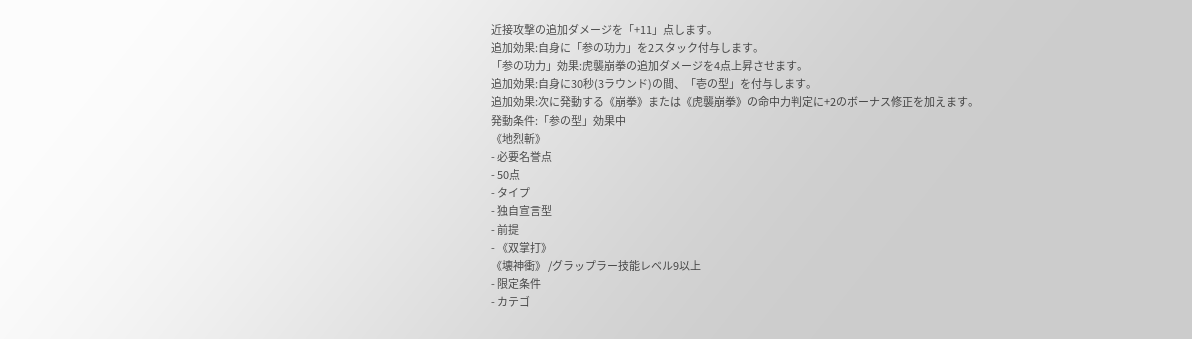近接攻撃の追加ダメージを「+11」点します。
追加効果:自身に「参の功力」を2スタック付与します。
「参の功力」効果:虎襲崩拳の追加ダメージを4点上昇させます。
追加効果:自身に30秒(3ラウンド)の間、「壱の型」を付与します。
追加効果:次に発動する《崩拳》または《虎襲崩拳》の命中力判定に+2のボーナス修正を加えます。
発動条件:「参の型」効果中
《地烈斬》
- 必要名誉点
- 50点
- タイプ
- 独自宣言型
- 前提
- 《双掌打》
《壊神衝》 /グラップラー技能レベル9以上
- 限定条件
- カテゴ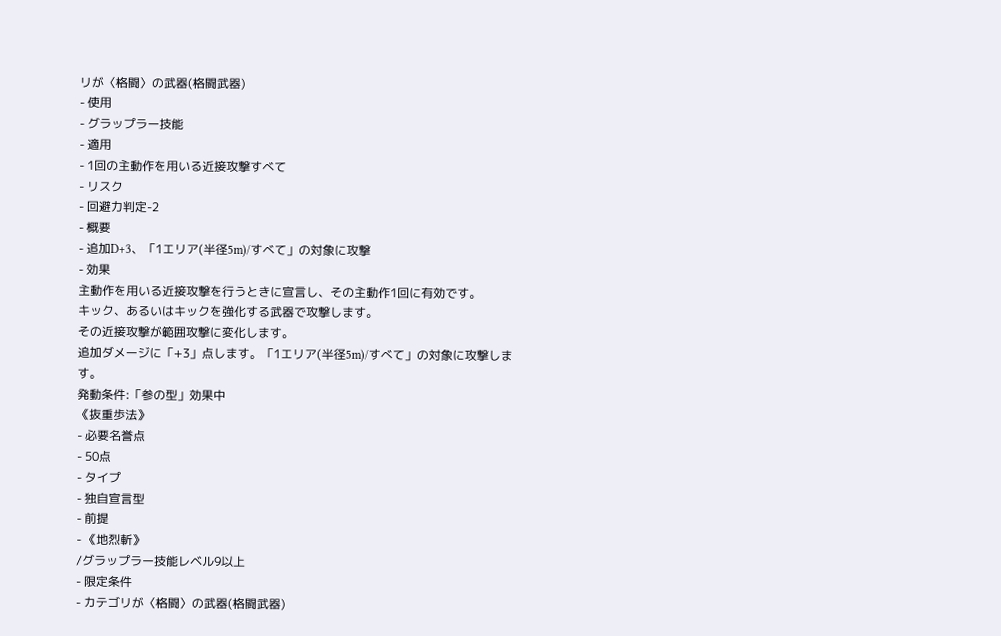リが〈格闘〉の武器(格闘武器)
- 使用
- グラップラー技能
- 適用
- 1回の主動作を用いる近接攻撃すべて
- リスク
- 回避力判定-2
- 概要
- 追加D+3、「1エリア(半径5m)/すべて」の対象に攻撃
- 効果
主動作を用いる近接攻撃を行うときに宣言し、その主動作1回に有効です。
キック、あるいはキックを強化する武器で攻撃します。
その近接攻撃が範囲攻撃に変化します。
追加ダメージに「+3」点します。「1エリア(半径5m)/すべて」の対象に攻撃します。
発動条件:「参の型」効果中
《抜重歩法》
- 必要名誉点
- 50点
- タイプ
- 独自宣言型
- 前提
- 《地烈斬》
/グラップラー技能レベル9以上
- 限定条件
- カテゴリが〈格闘〉の武器(格闘武器)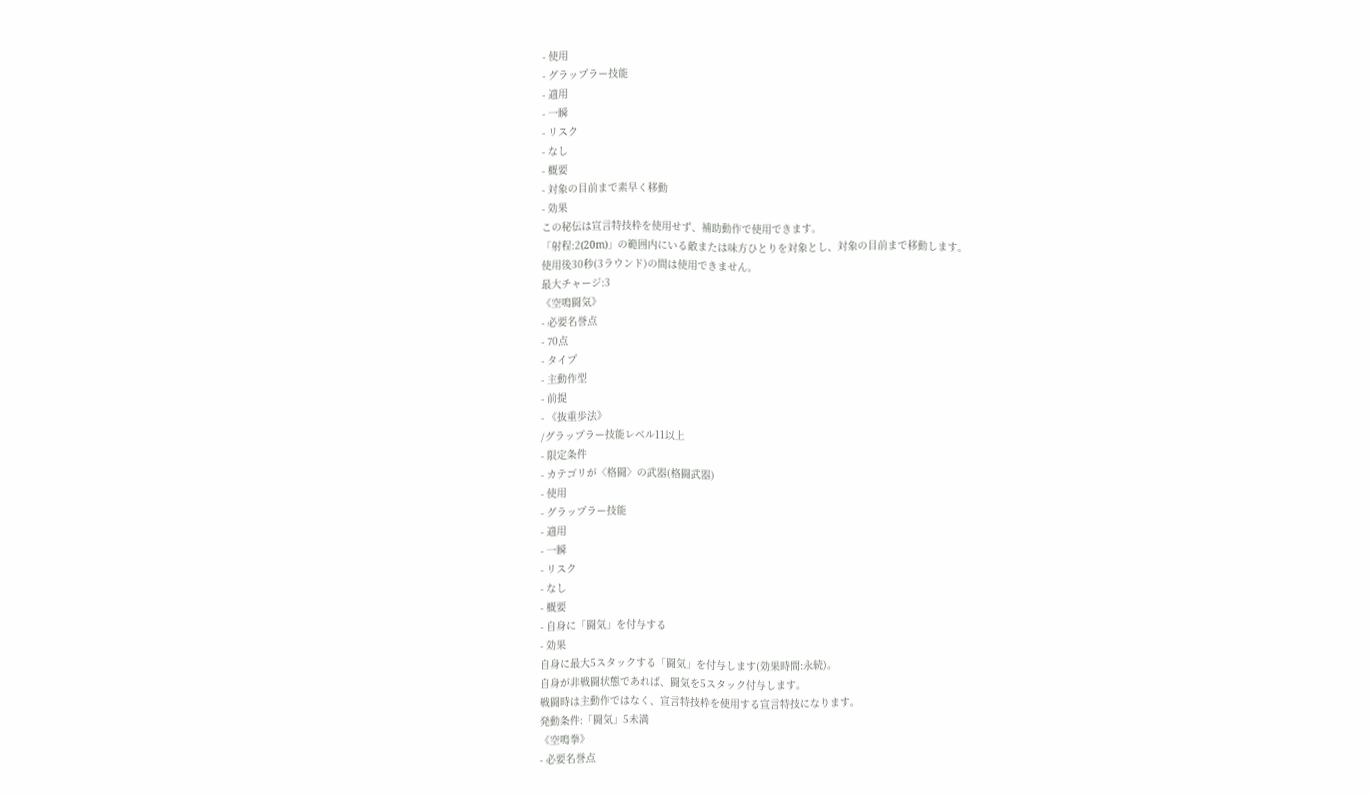- 使用
- グラップラー技能
- 適用
- 一瞬
- リスク
- なし
- 概要
- 対象の目前まで素早く移動
- 効果
この秘伝は宣言特技枠を使用せず、補助動作で使用できます。
「射程:2(20m)」の範囲内にいる敵または味方ひとりを対象とし、対象の目前まで移動します。
使用後30秒(3ラウンド)の間は使用できません。
最大チャージ:3
《空鳴闘気》
- 必要名誉点
- 70点
- タイプ
- 主動作型
- 前提
- 《抜重歩法》
/グラップラー技能レベル11以上
- 限定条件
- カテゴリが〈格闘〉の武器(格闘武器)
- 使用
- グラップラー技能
- 適用
- 一瞬
- リスク
- なし
- 概要
- 自身に「闘気」を付与する
- 効果
自身に最大5スタックする「闘気」を付与します(効果時間:永続)。
自身が非戦闘状態であれば、闘気を5スタック付与します。
戦闘時は主動作ではなく、宣言特技枠を使用する宣言特技になります。
発動条件:「闘気」5未満
《空鳴拳》
- 必要名誉点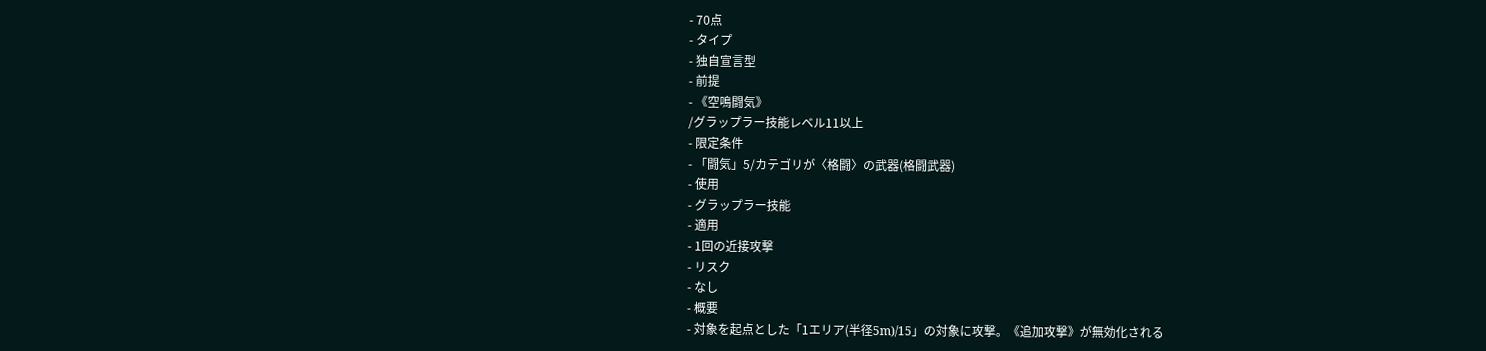- 70点
- タイプ
- 独自宣言型
- 前提
- 《空鳴闘気》
/グラップラー技能レベル11以上
- 限定条件
- 「闘気」5/カテゴリが〈格闘〉の武器(格闘武器)
- 使用
- グラップラー技能
- 適用
- 1回の近接攻撃
- リスク
- なし
- 概要
- 対象を起点とした「1エリア(半径5m)/15」の対象に攻撃。《追加攻撃》が無効化される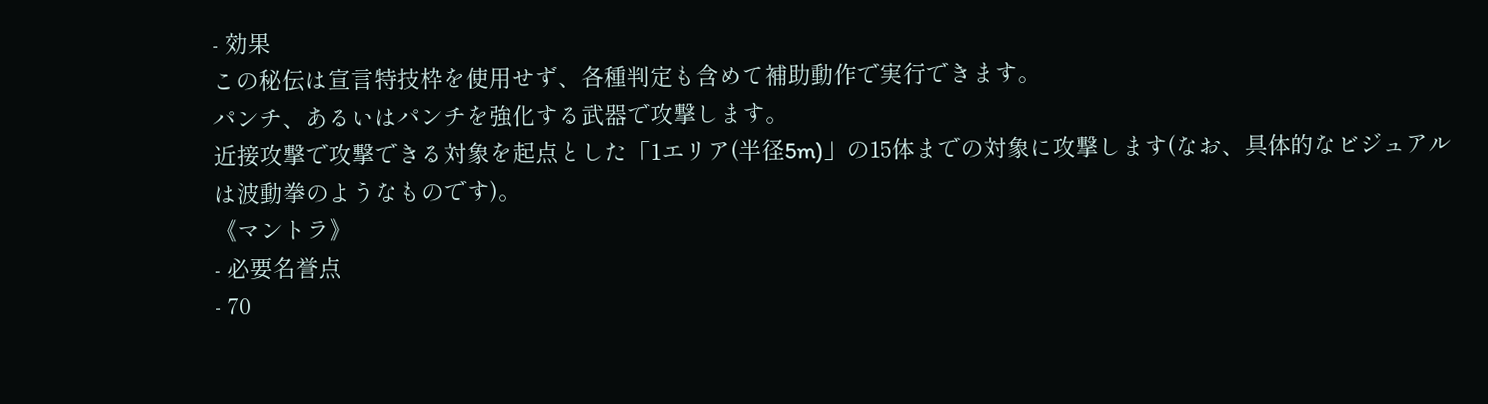- 効果
この秘伝は宣言特技枠を使用せず、各種判定も含めて補助動作で実行できます。
パンチ、あるいはパンチを強化する武器で攻撃します。
近接攻撃で攻撃できる対象を起点とした「1エリア(半径5m)」の15体までの対象に攻撃します(なお、具体的なビジュアルは波動拳のようなものです)。
《マントラ》
- 必要名誉点
- 70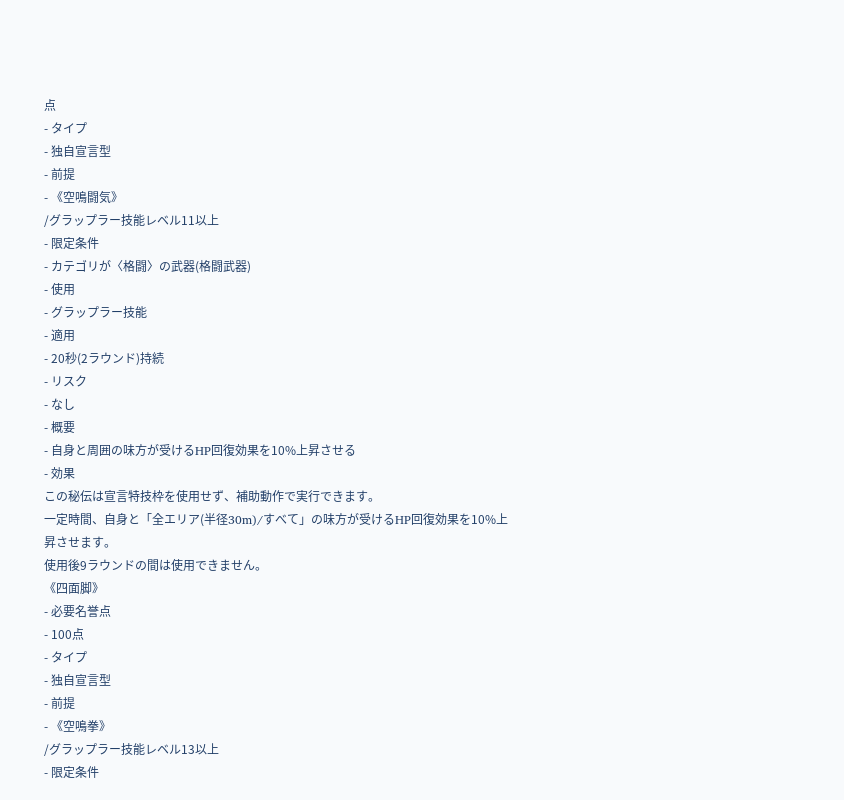点
- タイプ
- 独自宣言型
- 前提
- 《空鳴闘気》
/グラップラー技能レベル11以上
- 限定条件
- カテゴリが〈格闘〉の武器(格闘武器)
- 使用
- グラップラー技能
- 適用
- 20秒(2ラウンド)持続
- リスク
- なし
- 概要
- 自身と周囲の味方が受けるHP回復効果を10%上昇させる
- 効果
この秘伝は宣言特技枠を使用せず、補助動作で実行できます。
一定時間、自身と「全エリア(半径30m)/すべて」の味方が受けるHP回復効果を10%上昇させます。
使用後9ラウンドの間は使用できません。
《四面脚》
- 必要名誉点
- 100点
- タイプ
- 独自宣言型
- 前提
- 《空鳴拳》
/グラップラー技能レベル13以上
- 限定条件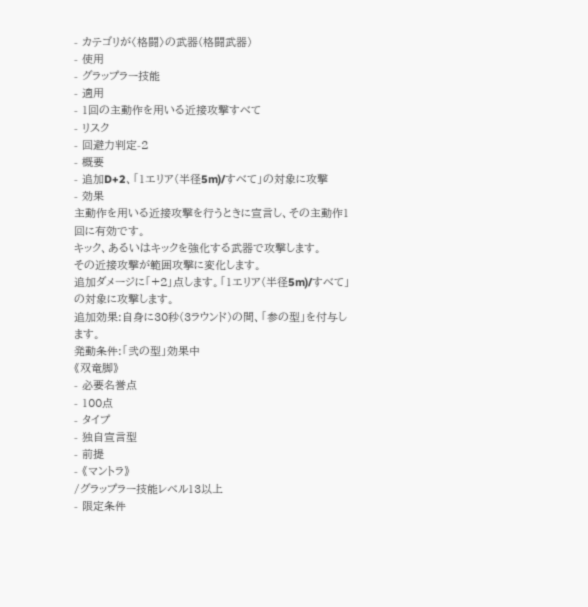- カテゴリが〈格闘〉の武器(格闘武器)
- 使用
- グラップラー技能
- 適用
- 1回の主動作を用いる近接攻撃すべて
- リスク
- 回避力判定-2
- 概要
- 追加D+2、「1エリア(半径5m)/すべて」の対象に攻撃
- 効果
主動作を用いる近接攻撃を行うときに宣言し、その主動作1回に有効です。
キック、あるいはキックを強化する武器で攻撃します。
その近接攻撃が範囲攻撃に変化します。
追加ダメージに「+2」点します。「1エリア(半径5m)/すべて」の対象に攻撃します。
追加効果:自身に30秒(3ラウンド)の間、「参の型」を付与します。
発動条件:「弐の型」効果中
《双竜脚》
- 必要名誉点
- 100点
- タイプ
- 独自宣言型
- 前提
- 《マントラ》
/グラップラー技能レベル13以上
- 限定条件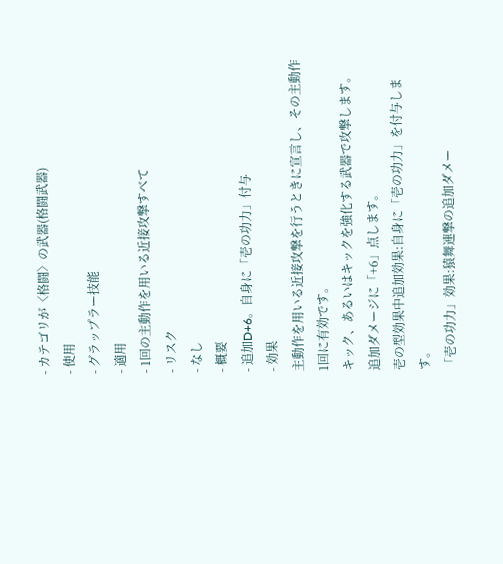- カテゴリが〈格闘〉の武器(格闘武器)
- 使用
- グラップラー技能
- 適用
- 1回の主動作を用いる近接攻撃すべて
- リスク
- なし
- 概要
- 追加D+6。自身に「壱の功力」付与
- 効果
主動作を用いる近接攻撃を行うときに宣言し、その主動作1回に有効です。
キック、あるいはキックを強化する武器で攻撃します。
追加ダメージに「+6」点します。
壱の型効果中追加効果:自身に「壱の功力」を付与します。
「壱の功力」効果:猿舞連撃の追加ダメー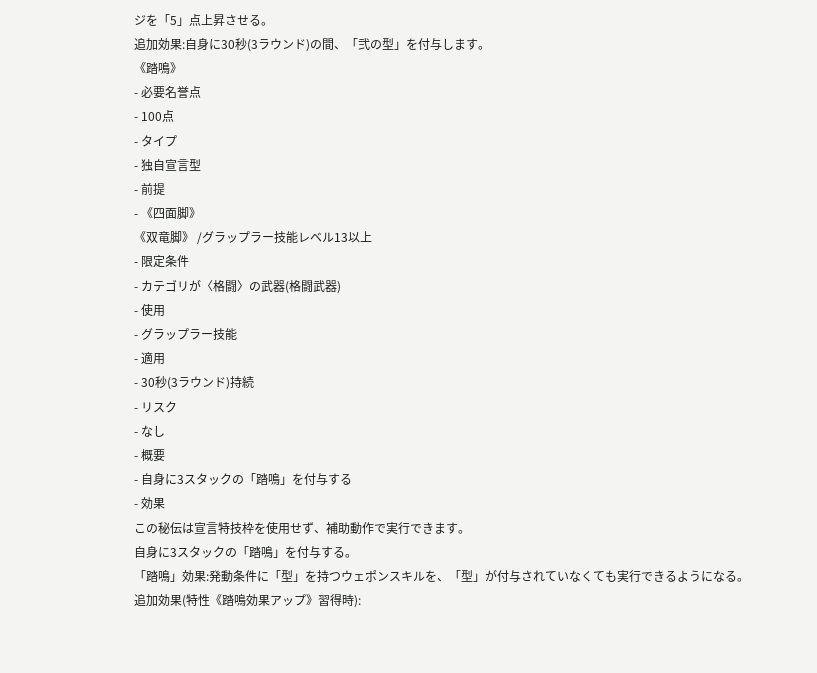ジを「5」点上昇させる。
追加効果:自身に30秒(3ラウンド)の間、「弐の型」を付与します。
《踏鳴》
- 必要名誉点
- 100点
- タイプ
- 独自宣言型
- 前提
- 《四面脚》
《双竜脚》 /グラップラー技能レベル13以上
- 限定条件
- カテゴリが〈格闘〉の武器(格闘武器)
- 使用
- グラップラー技能
- 適用
- 30秒(3ラウンド)持続
- リスク
- なし
- 概要
- 自身に3スタックの「踏鳴」を付与する
- 効果
この秘伝は宣言特技枠を使用せず、補助動作で実行できます。
自身に3スタックの「踏鳴」を付与する。
「踏鳴」効果:発動条件に「型」を持つウェポンスキルを、「型」が付与されていなくても実行できるようになる。
追加効果(特性《踏鳴効果アップ》習得時):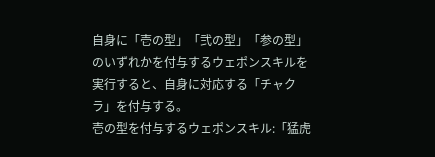自身に「壱の型」「弐の型」「参の型」のいずれかを付与するウェポンスキルを実行すると、自身に対応する「チャクラ」を付与する。
壱の型を付与するウェポンスキル:「猛虎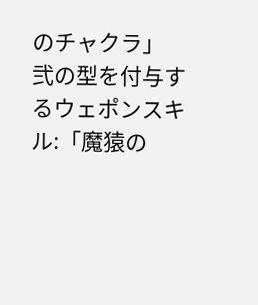のチャクラ」
弐の型を付与するウェポンスキル:「魔猿の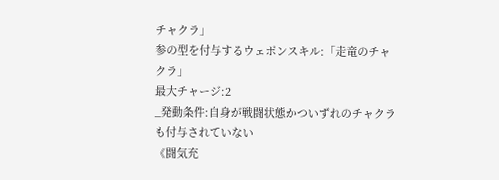チャクラ」
参の型を付与するウェポンスキル:「走竜のチャクラ」
最大チャージ:2
_発動条件:自身が戦闘状態かついずれのチャクラも付与されていない
《闘気充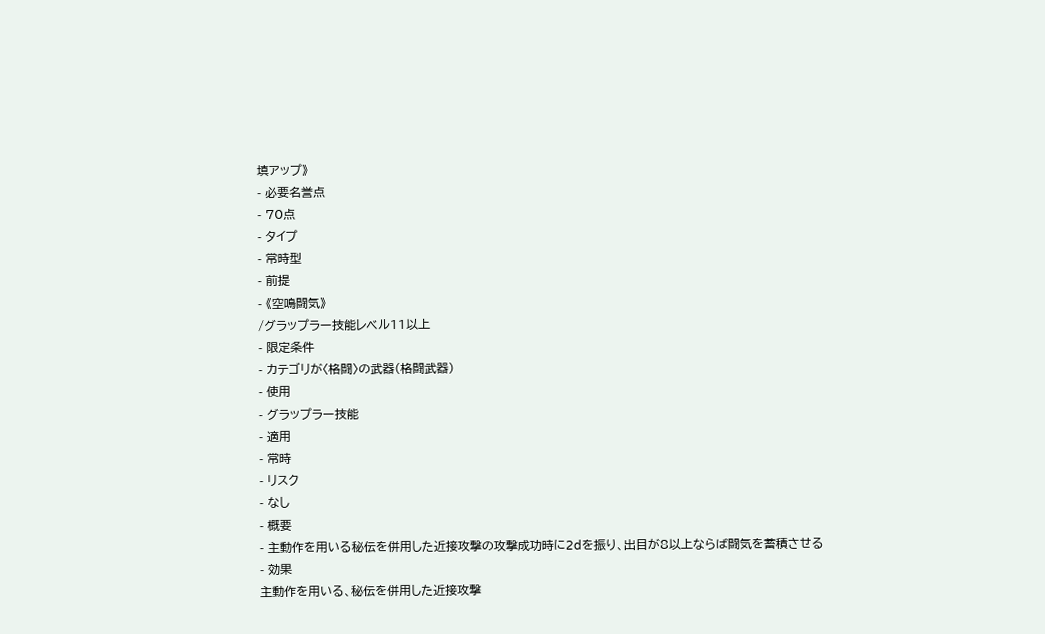填アップ》
- 必要名誉点
- 70点
- タイプ
- 常時型
- 前提
- 《空鳴闘気》
/グラップラー技能レベル11以上
- 限定条件
- カテゴリが〈格闘〉の武器(格闘武器)
- 使用
- グラップラー技能
- 適用
- 常時
- リスク
- なし
- 概要
- 主動作を用いる秘伝を併用した近接攻撃の攻撃成功時に2dを振り、出目が8以上ならば闘気を蓄積させる
- 効果
主動作を用いる、秘伝を併用した近接攻撃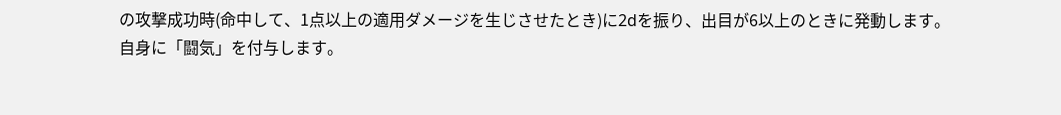の攻撃成功時(命中して、1点以上の適用ダメージを生じさせたとき)に2dを振り、出目が6以上のときに発動します。
自身に「闘気」を付与します。